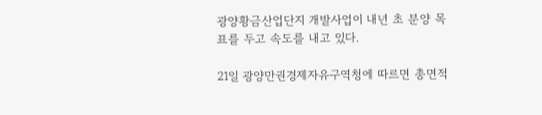광양황금산업단지 개발사업이 내년 초 분양 목표를 두고 속도를 내고 있다.

21일 광양만권경제자유구역청에 따르면 총면적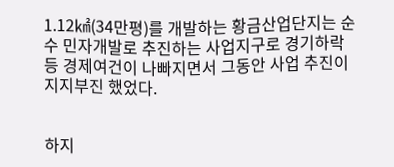1.12㎢(34만평)를 개발하는 황금산업단지는 순수 민자개발로 추진하는 사업지구로 경기하락 등 경제여건이 나빠지면서 그동안 사업 추진이 지지부진 했었다.


하지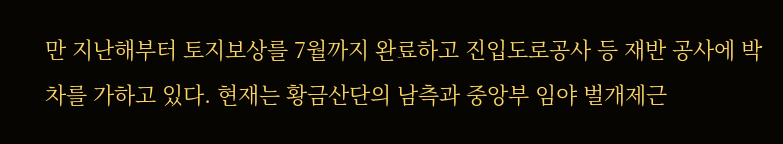만 지난해부터 토지보상를 7월까지 완료하고 진입도로공사 등 재반 공사에 박차를 가하고 있다. 현재는 황금산단의 남측과 중앙부 임야 벌개제근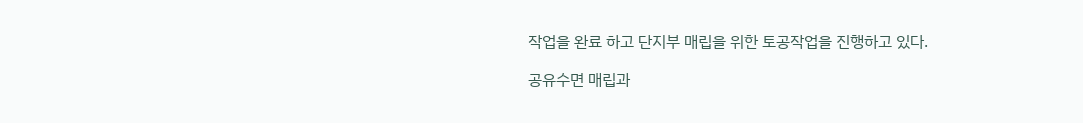작업을 완료 하고 단지부 매립을 위한 토공작업을 진행하고 있다.

공유수면 매립과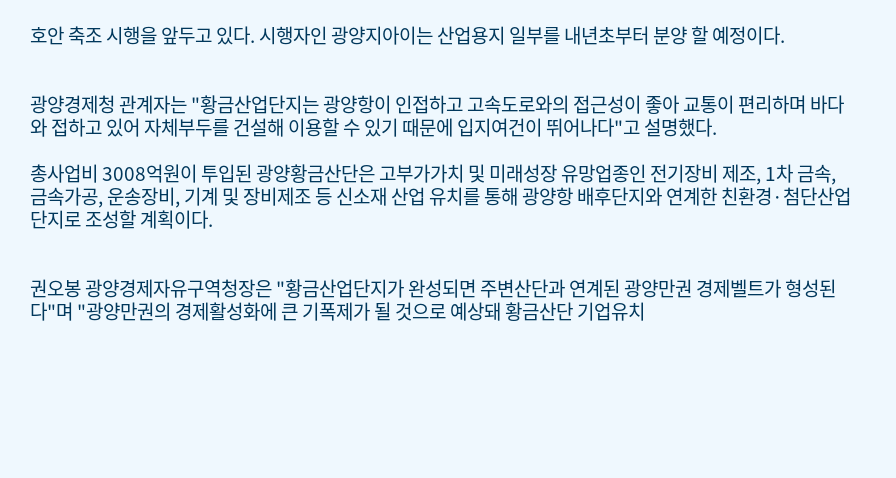호안 축조 시행을 앞두고 있다. 시행자인 광양지아이는 산업용지 일부를 내년초부터 분양 할 예정이다.


광양경제청 관계자는 "황금산업단지는 광양항이 인접하고 고속도로와의 접근성이 좋아 교통이 편리하며 바다와 접하고 있어 자체부두를 건설해 이용할 수 있기 때문에 입지여건이 뛰어나다"고 설명했다.

총사업비 3008억원이 투입된 광양황금산단은 고부가가치 및 미래성장 유망업종인 전기장비 제조, 1차 금속, 금속가공, 운송장비, 기계 및 장비제조 등 신소재 산업 유치를 통해 광양항 배후단지와 연계한 친환경·첨단산업단지로 조성할 계획이다.


권오봉 광양경제자유구역청장은 "황금산업단지가 완성되면 주변산단과 연계된 광양만권 경제벨트가 형성된다"며 "광양만권의 경제활성화에 큰 기폭제가 될 것으로 예상돼 황금산단 기업유치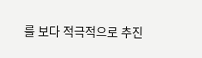를 보다 적극적으로 추진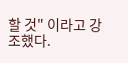할 것" 이라고 강조했다.